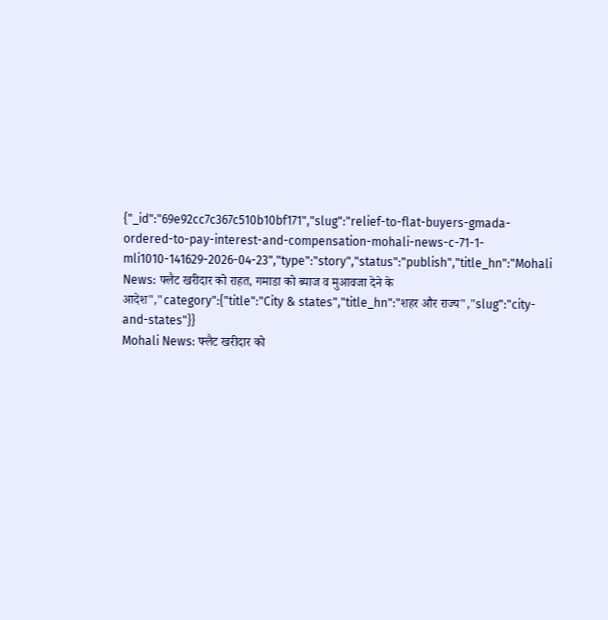{"_id":"69e92cc7c367c510b10bf171","slug":"relief-to-flat-buyers-gmada-ordered-to-pay-interest-and-compensation-mohali-news-c-71-1-mli1010-141629-2026-04-23","type":"story","status":"publish","title_hn":"Mohali News: फ्लैट खरीदार को राहत, गमाडा को ब्याज व मुआवजा देने के आदेश","category":{"title":"City & states","title_hn":"शहर और राज्य","slug":"city-and-states"}}
Mohali News: फ्लैट खरीदार को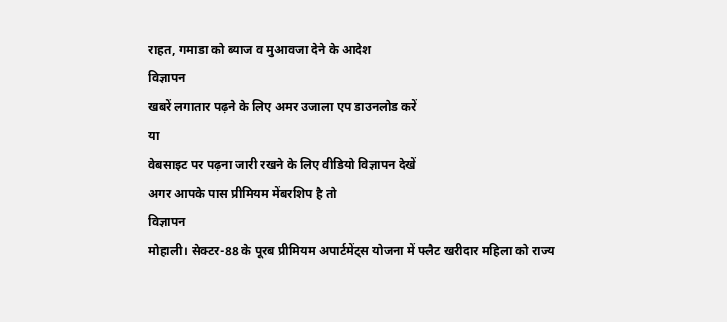राहत, गमाडा को ब्याज व मुआवजा देने के आदेश
विज्ञापन
खबरें लगातार पढ़ने के लिए अमर उजाला एप डाउनलोड करें
या
वेबसाइट पर पढ़ना जारी रखने के लिए वीडियो विज्ञापन देखें
अगर आपके पास प्रीमियम मेंबरशिप है तो
विज्ञापन
मोहाली। सेक्टर-88 के पूरब प्रीमियम अपार्टमेंट्स योजना में फ्लैट खरीदार महिला को राज्य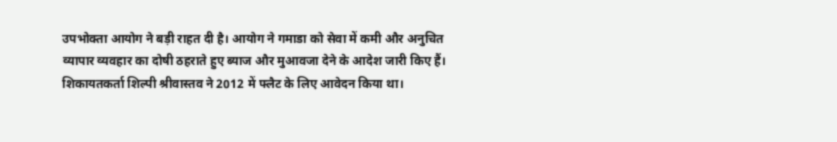उपभोक्ता आयोग ने बड़ी राहत दी है। आयोग ने गमाडा को सेवा में कमी और अनुचित व्यापार व्यवहार का दोषी ठहराते हुए ब्याज और मुआवजा देने के आदेश जारी किए हैं।
शिकायतकर्ता शिल्पी श्रीवास्तव ने 2012 में फ्लैट के लिए आवेदन किया था।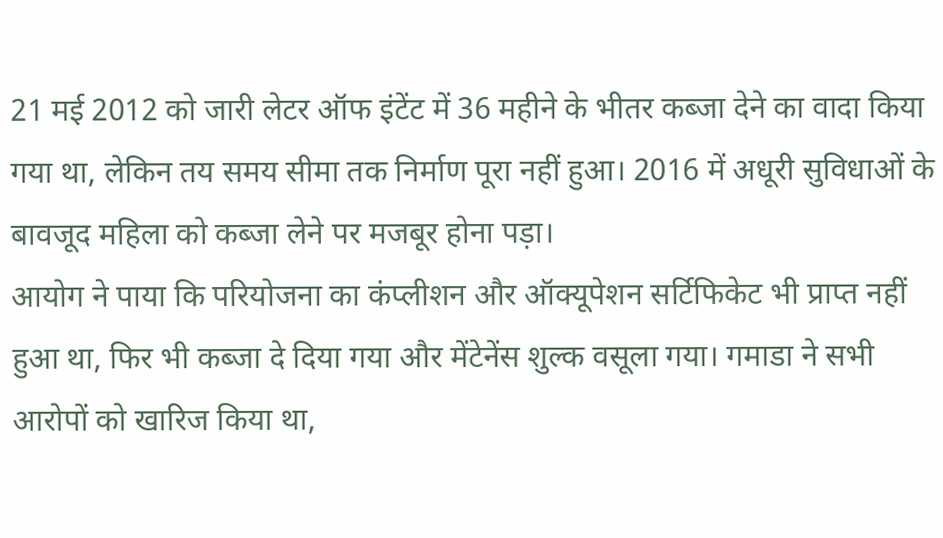21 मई 2012 को जारी लेटर ऑफ इंटेंट में 36 महीने के भीतर कब्जा देने का वादा किया गया था, लेकिन तय समय सीमा तक निर्माण पूरा नहीं हुआ। 2016 में अधूरी सुविधाओं के बावजूद महिला को कब्जा लेने पर मजबूर होना पड़ा।
आयोग ने पाया कि परियोजना का कंप्लीशन और ऑक्यूपेशन सर्टिफिकेट भी प्राप्त नहीं हुआ था, फिर भी कब्जा दे दिया गया और मेंटेनेंस शुल्क वसूला गया। गमाडा ने सभी आरोपों को खारिज किया था,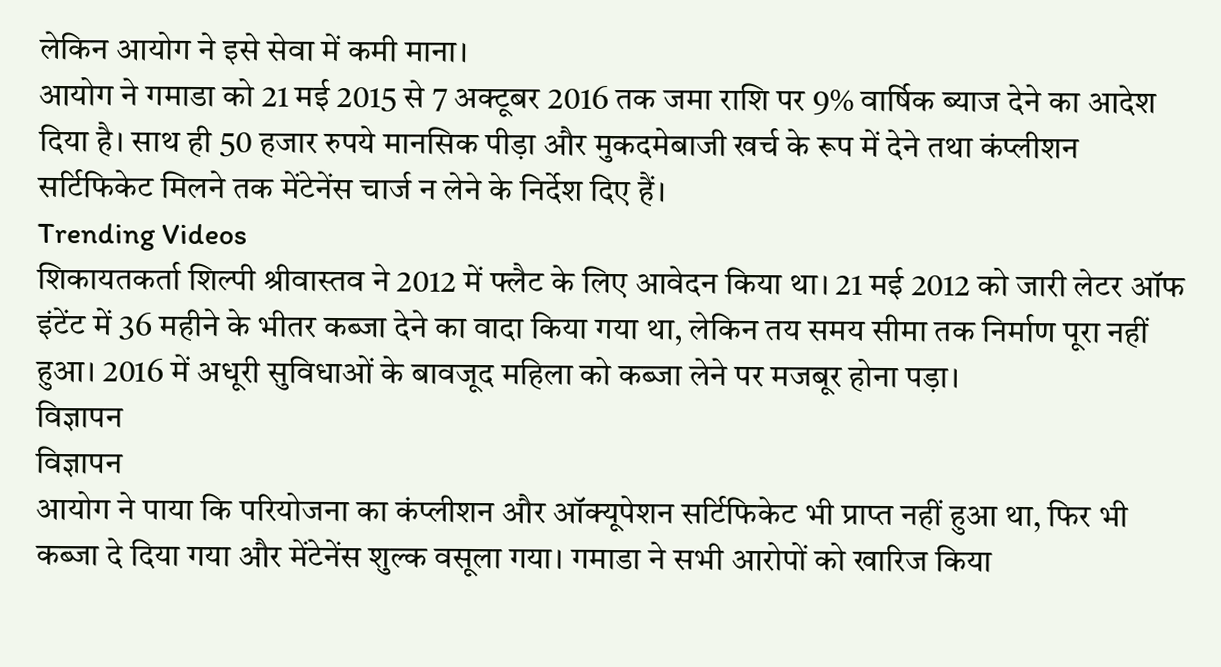लेकिन आयोग ने इसे सेवा में कमी माना।
आयोग ने गमाडा को 21 मई 2015 से 7 अक्टूबर 2016 तक जमा राशि पर 9% वार्षिक ब्याज देने का आदेश दिया है। साथ ही 50 हजार रुपये मानसिक पीड़ा और मुकदमेबाजी खर्च के रूप में देने तथा कंप्लीशन सर्टिफिकेट मिलने तक मेंटेनेंस चार्ज न लेने के निर्देश दिए हैं।
Trending Videos
शिकायतकर्ता शिल्पी श्रीवास्तव ने 2012 में फ्लैट के लिए आवेदन किया था। 21 मई 2012 को जारी लेटर ऑफ इंटेंट में 36 महीने के भीतर कब्जा देने का वादा किया गया था, लेकिन तय समय सीमा तक निर्माण पूरा नहीं हुआ। 2016 में अधूरी सुविधाओं के बावजूद महिला को कब्जा लेने पर मजबूर होना पड़ा।
विज्ञापन
विज्ञापन
आयोग ने पाया कि परियोजना का कंप्लीशन और ऑक्यूपेशन सर्टिफिकेट भी प्राप्त नहीं हुआ था, फिर भी कब्जा दे दिया गया और मेंटेनेंस शुल्क वसूला गया। गमाडा ने सभी आरोपों को खारिज किया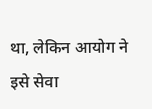था, लेकिन आयोग ने इसे सेवा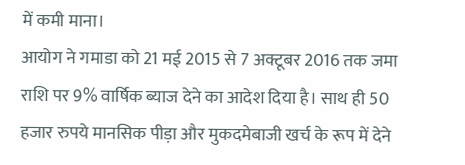में कमी माना।
आयोग ने गमाडा को 21 मई 2015 से 7 अक्टूबर 2016 तक जमा राशि पर 9% वार्षिक ब्याज देने का आदेश दिया है। साथ ही 50 हजार रुपये मानसिक पीड़ा और मुकदमेबाजी खर्च के रूप में देने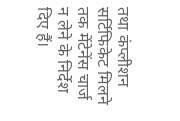तथा कंप्लीशन सर्टिफिकेट मिलने तक मेंटेनेंस चार्ज न लेने के निर्देश दिए हैं।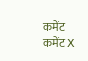कमेंट
कमेंट X